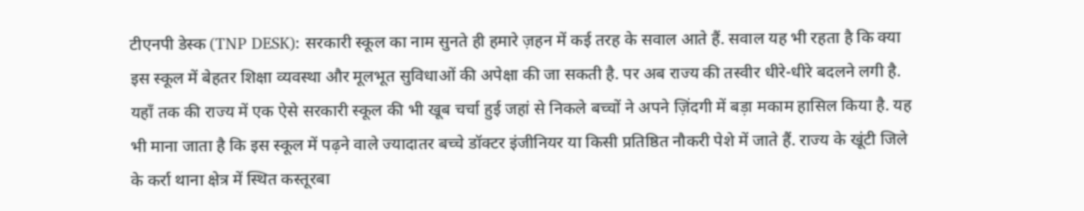टीएनपी डेस्क (TNP DESK): सरकारी स्कूल का नाम सुनते ही हमारे ज़हन में कई तरह के सवाल आते हैं. सवाल यह भी रहता है कि क्या इस स्कूल में बेहतर शिक्षा व्यवस्था और मूलभूत सुविधाओं की अपेक्षा की जा सकती है. पर अब राज्य की तस्वीर धीरे-धीरे बदलने लगी है. यहाँ तक की राज्य में एक ऐसे सरकारी स्कूल की भी खूब चर्चा हुई जहां से निकले बच्चों ने अपने ज़िंदगी में बड़ा मकाम हासिल किया है. यह भी माना जाता है कि इस स्कूल में पढ़ने वाले ज्यादातर बच्चे डॉक्टर इंजीनियर या किसी प्रतिष्ठित नौकरी पेशे में जाते हैं. राज्य के खूंटी जिले के कर्रा थाना क्षेत्र में स्थित कस्तूरबा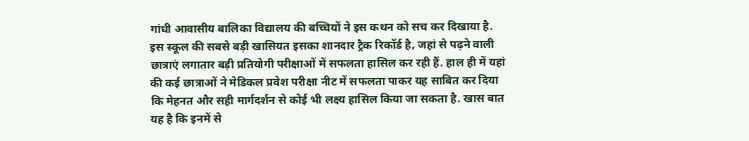गांधी आवासीय बालिका विद्यालय की बच्चियों ने इस कथन को सच कर दिखाया है.
इस स्कूल की सबसे बड़ी खासियत इसका शानदार ट्रैक रिकॉर्ड है, जहां से पढ़ने वाली छात्राएं लगातार बड़ी प्रतियोगी परीक्षाओं में सफलता हासिल कर रही हैं. हाल ही में यहां की कई छात्राओं ने मेडिकल प्रवेश परीक्षा नीट में सफलता पाकर यह साबित कर दिया कि मेहनत और सही मार्गदर्शन से कोई भी लक्ष्य हासिल किया जा सकता है. खास बात यह है कि इनमें से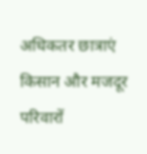अधिकतर छात्राएं किसान और मजदूर परिवारों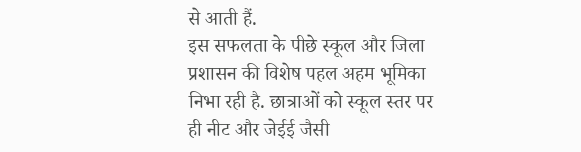से आती हैं.
इस सफलता के पीछे स्कूल और जिला प्रशासन की विशेष पहल अहम भूमिका निभा रही है. छात्राओं को स्कूल स्तर पर ही नीट और जेईई जैसी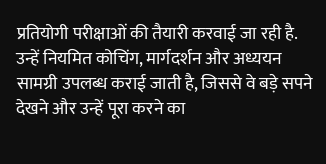प्रतियोगी परीक्षाओं की तैयारी करवाई जा रही है. उन्हें नियमित कोचिंग, मार्गदर्शन और अध्ययन सामग्री उपलब्ध कराई जाती है, जिससे वे बड़े सपने देखने और उन्हें पूरा करने का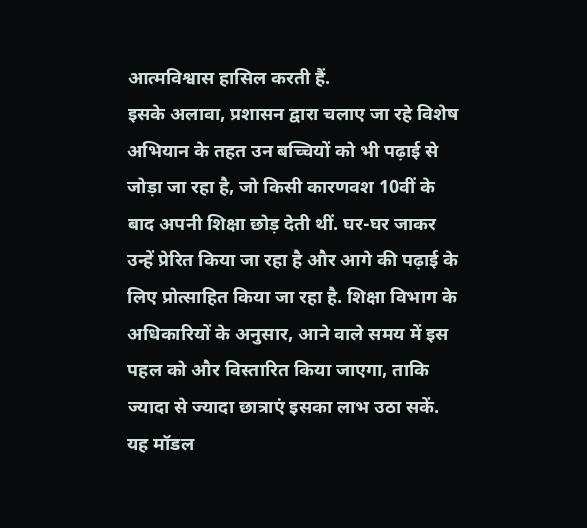आत्मविश्वास हासिल करती हैं.
इसके अलावा, प्रशासन द्वारा चलाए जा रहे विशेष अभियान के तहत उन बच्चियों को भी पढ़ाई से जोड़ा जा रहा है, जो किसी कारणवश 10वीं के बाद अपनी शिक्षा छोड़ देती थीं. घर-घर जाकर उन्हें प्रेरित किया जा रहा है और आगे की पढ़ाई के लिए प्रोत्साहित किया जा रहा है. शिक्षा विभाग के अधिकारियों के अनुसार, आने वाले समय में इस पहल को और विस्तारित किया जाएगा, ताकि ज्यादा से ज्यादा छात्राएं इसका लाभ उठा सकें. यह मॉडल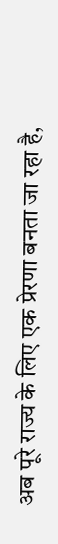अब पूरे राज्य के लिए एक प्रेरणा बनता जा रहा है,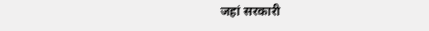जहां सरकारी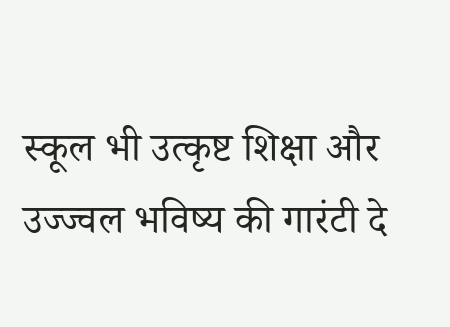स्कूल भी उत्कृष्ट शिक्षा और उज्ज्वल भविष्य की गारंटी दे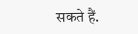सकते हैं.